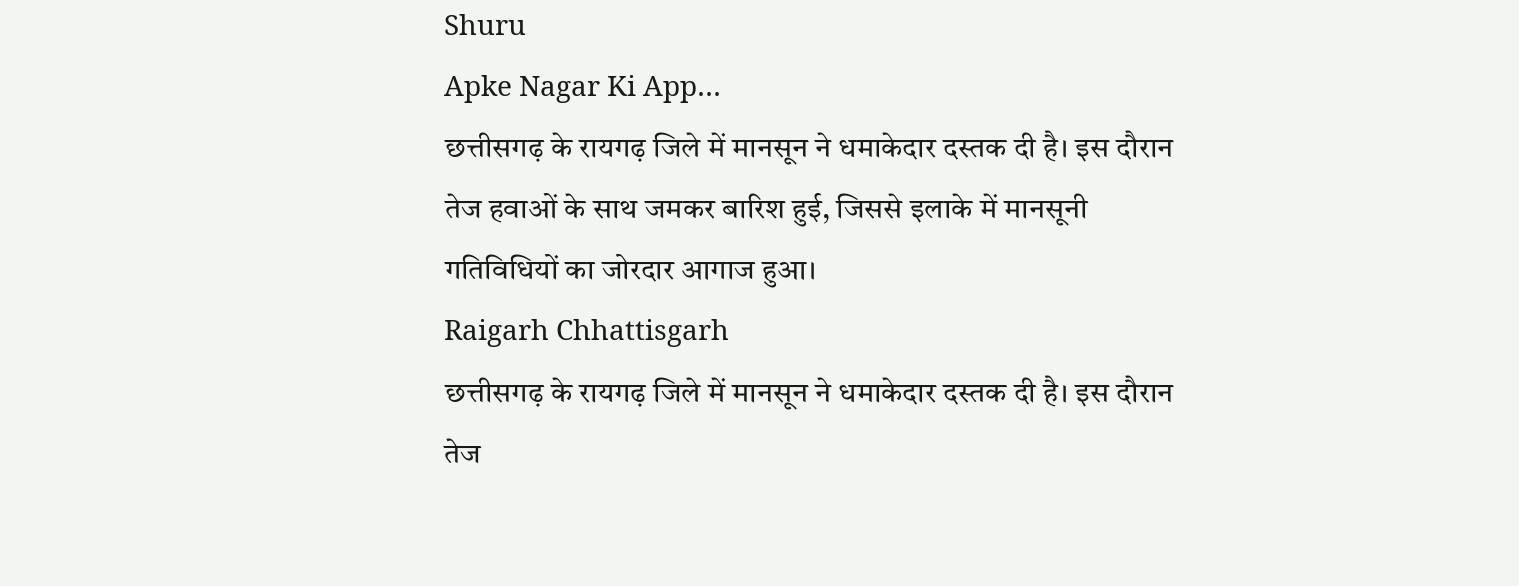Shuru
Apke Nagar Ki App…
छत्तीसगढ़ के रायगढ़ जिले में मानसून ने धमाकेदार दस्तक दी है। इस दौरान तेज हवाओं के साथ जमकर बारिश हुई, जिससे इलाके में मानसूनी गतिविधियों का जोरदार आगाज हुआ।
Raigarh Chhattisgarh
छत्तीसगढ़ के रायगढ़ जिले में मानसून ने धमाकेदार दस्तक दी है। इस दौरान तेज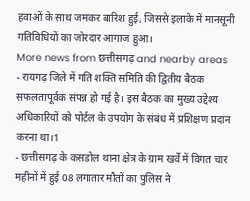हवाओं के साथ जमकर बारिश हुई, जिससे इलाके में मानसूनी गतिविधियों का जोरदार आगाज हुआ।
More news from छत्तीसगढ़ and nearby areas
- रायगढ़ जिले में गति शक्ति समिति की द्वितीय बैठक सफलतापूर्वक संपन्न हो गई है। इस बैठक का मुख्य उद्देश्य अधिकारियों को पोर्टल के उपयोग के संबंध में प्रशिक्षण प्रदान करना था।1
- छत्तीसगढ़ के कसडोल थाना क्षेत्र के ग्राम खर्वे में विगत चार महीनों में हुई 08 लगातार मौतों का पुलिस ने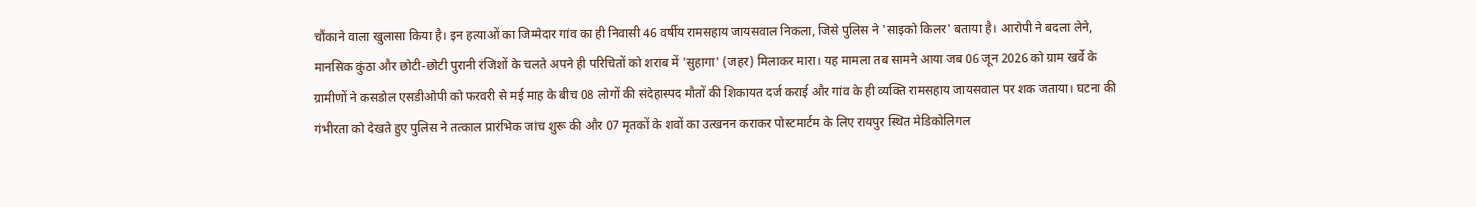चौंकाने वाला खुलासा किया है। इन हत्याओं का जिम्मेदार गांव का ही निवासी 46 वर्षीय रामसहाय जायसवाल निकला, जिसे पुलिस ने 'साइको किलर' बताया है। आरोपी ने बदला लेने, मानसिक कुंठा और छोटी-छोटी पुरानी रंजिशों के चलते अपने ही परिचितों को शराब में 'सुहागा' (जहर) मिलाकर मारा। यह मामला तब सामने आया जब 06 जून 2026 को ग्राम खर्वे के ग्रामीणों ने कसडोल एसडीओपी को फरवरी से मई माह के बीच 08 लोगों की संदेहास्पद मौतों की शिकायत दर्ज कराई और गांव के ही व्यक्ति रामसहाय जायसवाल पर शक जताया। घटना की गंभीरता को देखते हुए पुलिस ने तत्काल प्रारंभिक जांच शुरू की और 07 मृतकों के शवों का उत्खनन कराकर पोस्टमार्टम के लिए रायपुर स्थित मेडिकोलिगल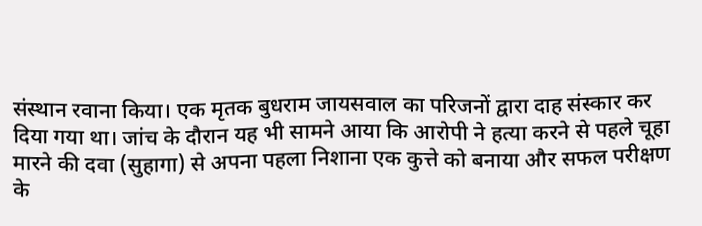संस्थान रवाना किया। एक मृतक बुधराम जायसवाल का परिजनों द्वारा दाह संस्कार कर दिया गया था। जांच के दौरान यह भी सामने आया कि आरोपी ने हत्या करने से पहले चूहा मारने की दवा (सुहागा) से अपना पहला निशाना एक कुत्ते को बनाया और सफल परीक्षण के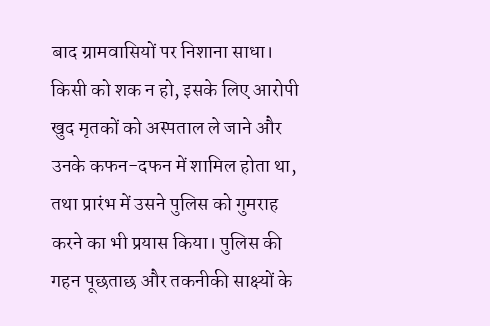बाद ग्रामवासियों पर निशाना साधा। किसी को शक न हो, इसके लिए आरोपी खुद मृतकों को अस्पताल ले जाने और उनके कफन-दफन में शामिल होता था, तथा प्रारंभ में उसने पुलिस को गुमराह करने का भी प्रयास किया। पुलिस की गहन पूछताछ और तकनीकी साक्ष्यों के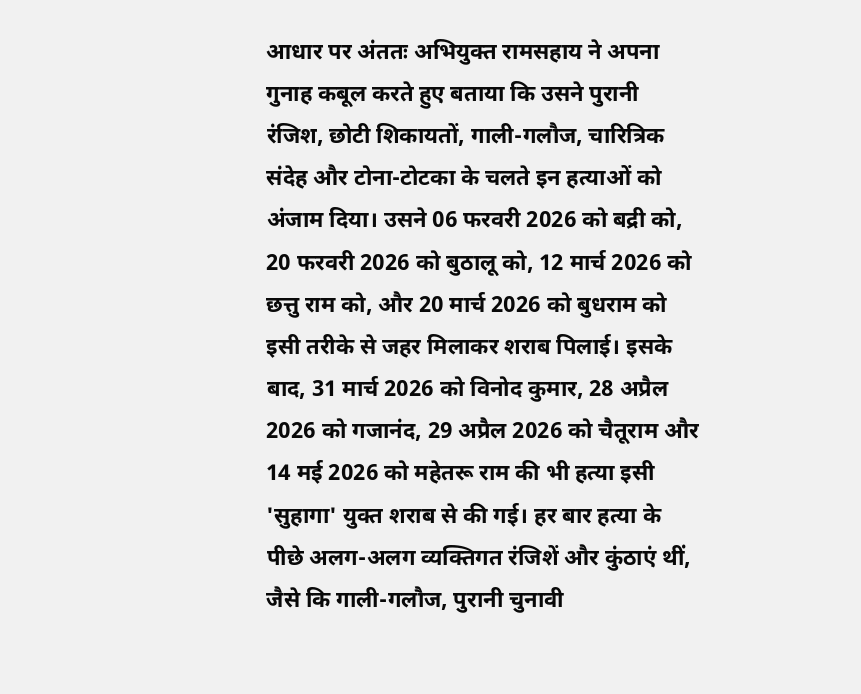आधार पर अंततः अभियुक्त रामसहाय ने अपना गुनाह कबूल करते हुए बताया कि उसने पुरानी रंजिश, छोटी शिकायतों, गाली-गलौज, चारित्रिक संदेह और टोना-टोटका के चलते इन हत्याओं को अंजाम दिया। उसने 06 फरवरी 2026 को बद्री को, 20 फरवरी 2026 को बुठालू को, 12 मार्च 2026 को छत्तु राम को, और 20 मार्च 2026 को बुधराम को इसी तरीके से जहर मिलाकर शराब पिलाई। इसके बाद, 31 मार्च 2026 को विनोद कुमार, 28 अप्रैल 2026 को गजानंद, 29 अप्रैल 2026 को चैतूराम और 14 मई 2026 को महेतरू राम की भी हत्या इसी 'सुहागा' युक्त शराब से की गई। हर बार हत्या के पीछे अलग-अलग व्यक्तिगत रंजिशें और कुंठाएं थीं, जैसे कि गाली-गलौज, पुरानी चुनावी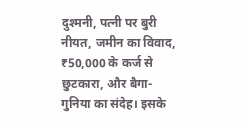दुश्मनी, पत्नी पर बुरी नीयत, जमीन का विवाद, ₹50,000 के कर्ज से छुटकारा, और बैगा-गुनिया का संदेह। इसके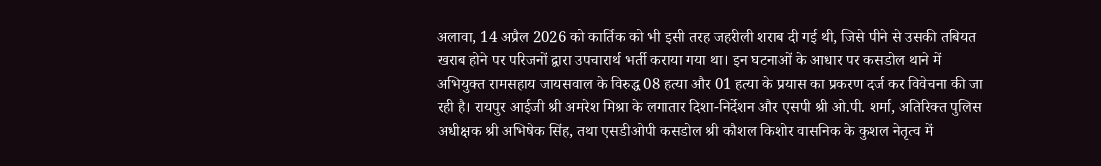अलावा, 14 अप्रैल 2026 को कार्तिक को भी इसी तरह जहरीली शराब दी गई थी, जिसे पीने से उसकी तबियत खराब होने पर परिजनों द्वारा उपचारार्थ भर्ती कराया गया था। इन घटनाओं के आधार पर कसडोल थाने में अभियुक्त रामसहाय जायसवाल के विरुद्ध 08 हत्या और 01 हत्या के प्रयास का प्रकरण दर्ज कर विवेचना की जा रही है। रायपुर आईजी श्री अमरेश मिश्रा के लगातार दिशा-निर्देशन और एसपी श्री ओ.पी. शर्मा, अतिरिक्त पुलिस अधीक्षक श्री अभिषेक सिंह, तथा एसडीओपी कसडोल श्री कौशल किशोर वासनिक के कुशल नेतृत्व में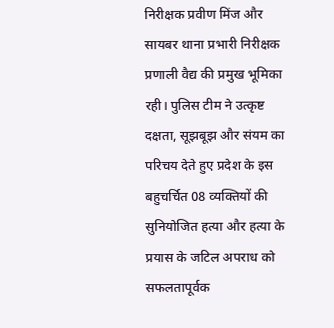निरीक्षक प्रवीण मिंज और सायबर थाना प्रभारी निरीक्षक प्रणाली वैद्य की प्रमुख भूमिका रही। पुलिस टीम ने उत्कृष्ट दक्षता, सूझबूझ और संयम का परिचय देते हुए प्रदेश के इस बहुचर्चित 08 व्यक्तियों की सुनियोजित हत्या और हत्या के प्रयास के जटिल अपराध को सफलतापूर्वक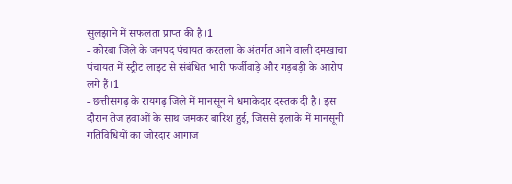सुलझाने में सफलता प्राप्त की है।1
- कोरबा जिले के जनपद पंचायत करतला के अंतर्गत आने वाली दमखाचा पंचायत में स्ट्रीट लाइट से संबंधित भारी फर्जीवाड़े और गड़बड़ी के आरोप लगे हैं।1
- छत्तीसगढ़ के रायगढ़ जिले में मानसून ने धमाकेदार दस्तक दी है। इस दौरान तेज हवाओं के साथ जमकर बारिश हुई, जिससे इलाके में मानसूनी गतिविधियों का जोरदार आगाज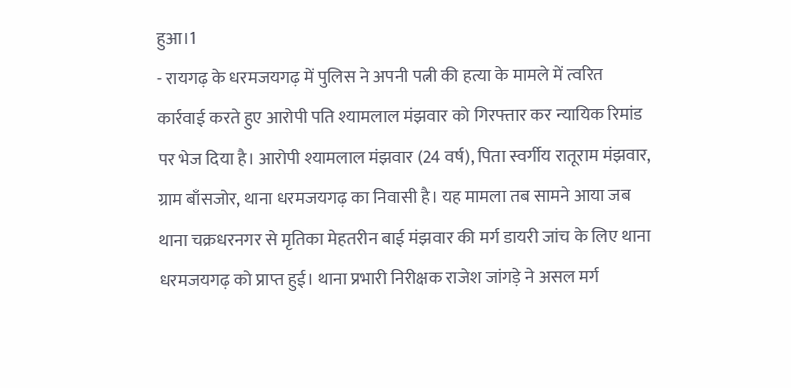हुआ।1
- रायगढ़ के धरमजयगढ़ में पुलिस ने अपनी पत्नी की हत्या के मामले में त्वरित कार्रवाई करते हुए आरोपी पति श्यामलाल मंझवार को गिरफ्तार कर न्यायिक रिमांड पर भेज दिया है। आरोपी श्यामलाल मंझवार (24 वर्ष), पिता स्वर्गीय रातूराम मंझवार, ग्राम बाँसजोर, थाना धरमजयगढ़ का निवासी है। यह मामला तब सामने आया जब थाना चक्रधरनगर से मृतिका मेहतरीन बाई मंझवार की मर्ग डायरी जांच के लिए थाना धरमजयगढ़ को प्राप्त हुई। थाना प्रभारी निरीक्षक राजेश जांगड़े ने असल मर्ग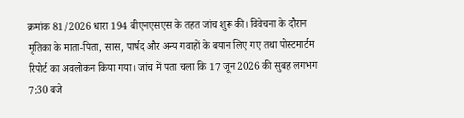क्रमांक 81/2026 धारा 194 बीएनएसएस के तहत जांच शुरू की। विवेचना के दौरान मृतिका के माता-पिता, सास, पार्षद और अन्य गवाहों के बयान लिए गए तथा पोस्टमार्टम रिपोर्ट का अवलोकन किया गया। जांच में पता चला कि 17 जून 2026 की सुबह लगभग 7:30 बजे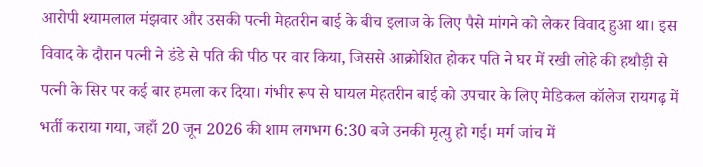आरोपी श्यामलाल मंझवार और उसकी पत्नी मेहतरीन बाई के बीच इलाज के लिए पैसे मांगने को लेकर विवाद हुआ था। इस विवाद के दौरान पत्नी ने डंडे से पति की पीठ पर वार किया, जिससे आक्रोशित होकर पति ने घर में रखी लोहे की हथौड़ी से पत्नी के सिर पर कई बार हमला कर दिया। गंभीर रूप से घायल मेहतरीन बाई को उपचार के लिए मेडिकल कॉलेज रायगढ़ में भर्ती कराया गया, जहाँ 20 जून 2026 की शाम लगभग 6:30 बजे उनकी मृत्यु हो गई। मर्ग जांच में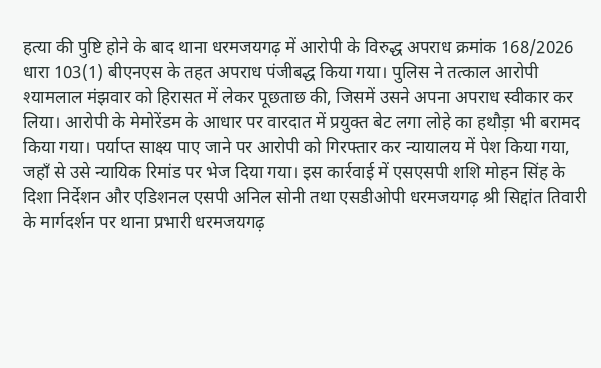हत्या की पुष्टि होने के बाद थाना धरमजयगढ़ में आरोपी के विरुद्ध अपराध क्रमांक 168/2026 धारा 103(1) बीएनएस के तहत अपराध पंजीबद्ध किया गया। पुलिस ने तत्काल आरोपी श्यामलाल मंझवार को हिरासत में लेकर पूछताछ की, जिसमें उसने अपना अपराध स्वीकार कर लिया। आरोपी के मेमोरेंडम के आधार पर वारदात में प्रयुक्त बेट लगा लोहे का हथौड़ा भी बरामद किया गया। पर्याप्त साक्ष्य पाए जाने पर आरोपी को गिरफ्तार कर न्यायालय में पेश किया गया, जहाँ से उसे न्यायिक रिमांड पर भेज दिया गया। इस कार्रवाई में एसएसपी शशि मोहन सिंह के दिशा निर्देशन और एडिशनल एसपी अनिल सोनी तथा एसडीओपी धरमजयगढ़ श्री सिद्दांत तिवारी के मार्गदर्शन पर थाना प्रभारी धरमजयगढ़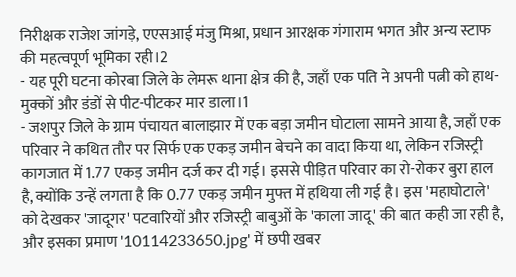निरीक्षक राजेश जांगड़े, एएसआई मंजु मिश्रा, प्रधान आरक्षक गंगाराम भगत और अन्य स्टाफ की महत्वपूर्ण भूमिका रही।2
- यह पूरी घटना कोरबा जिले के लेमरू थाना क्षेत्र की है, जहाँ एक पति ने अपनी पत्नी को हाथ-मुक्कों और डंडों से पीट-पीटकर मार डाला।1
- जशपुर जिले के ग्राम पंचायत बालाझार में एक बड़ा जमीन घोटाला सामने आया है, जहाँ एक परिवार ने कथित तौर पर सिर्फ एक एकड़ जमीन बेचने का वादा किया था, लेकिन रजिस्ट्री कागजात में 1.77 एकड़ जमीन दर्ज कर दी गई। इससे पीड़ित परिवार का रो-रोकर बुरा हाल है, क्योंकि उन्हें लगता है कि 0.77 एकड़ जमीन मुफ्त में हथिया ली गई है। इस 'महाघोटाले' को देखकर 'जादूगर' पटवारियों और रजिस्ट्री बाबुओं के 'काला जादू' की बात कही जा रही है, और इसका प्रमाण '10114233650.jpg' में छपी खबर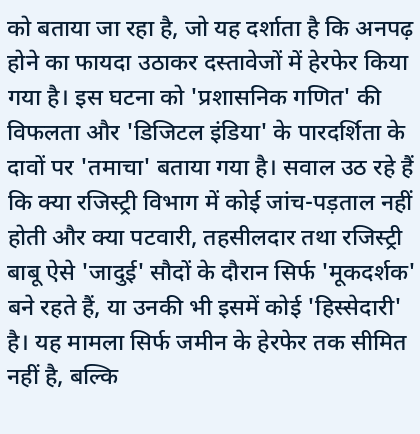को बताया जा रहा है, जो यह दर्शाता है कि अनपढ़ होने का फायदा उठाकर दस्तावेजों में हेरफेर किया गया है। इस घटना को 'प्रशासनिक गणित' की विफलता और 'डिजिटल इंडिया' के पारदर्शिता के दावों पर 'तमाचा' बताया गया है। सवाल उठ रहे हैं कि क्या रजिस्ट्री विभाग में कोई जांच-पड़ताल नहीं होती और क्या पटवारी, तहसीलदार तथा रजिस्ट्री बाबू ऐसे 'जादुई' सौदों के दौरान सिर्फ 'मूकदर्शक' बने रहते हैं, या उनकी भी इसमें कोई 'हिस्सेदारी' है। यह मामला सिर्फ जमीन के हेरफेर तक सीमित नहीं है, बल्कि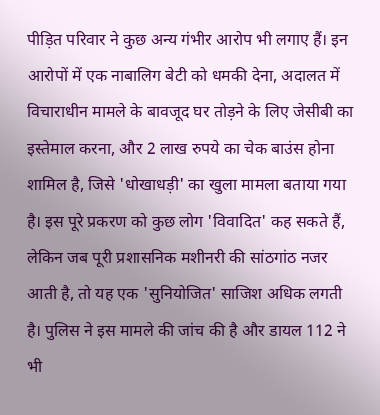पीड़ित परिवार ने कुछ अन्य गंभीर आरोप भी लगाए हैं। इन आरोपों में एक नाबालिग बेटी को धमकी देना, अदालत में विचाराधीन मामले के बावजूद घर तोड़ने के लिए जेसीबी का इस्तेमाल करना, और 2 लाख रुपये का चेक बाउंस होना शामिल है, जिसे 'धोखाधड़ी' का खुला मामला बताया गया है। इस पूरे प्रकरण को कुछ लोग 'विवादित' कह सकते हैं, लेकिन जब पूरी प्रशासनिक मशीनरी की सांठगांठ नजर आती है, तो यह एक 'सुनियोजित' साजिश अधिक लगती है। पुलिस ने इस मामले की जांच की है और डायल 112 ने भी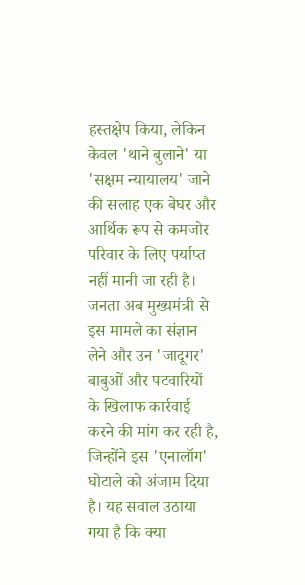हस्तक्षेप किया, लेकिन केवल 'थाने बुलाने' या 'सक्षम न्यायालय' जाने की सलाह एक बेघर और आर्थिक रूप से कमजोर परिवार के लिए पर्याप्त नहीं मानी जा रही है। जनता अब मुख्यमंत्री से इस मामले का संज्ञान लेने और उन 'जादूगर' बाबुओं और पटवारियों के खिलाफ कार्रवाई करने की मांग कर रही है, जिन्होंने इस 'एनालॉग' घोटाले को अंजाम दिया है। यह सवाल उठाया गया है कि क्या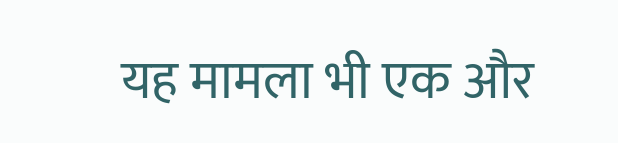यह मामला भी एक और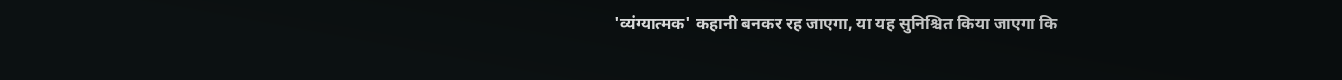'व्यंग्यात्मक' कहानी बनकर रह जाएगा, या यह सुनिश्चित किया जाएगा कि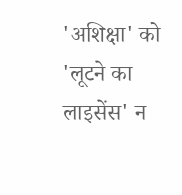'अशिक्षा' को 'लूटने का लाइसेंस' न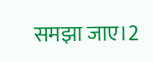समझा जाए।2